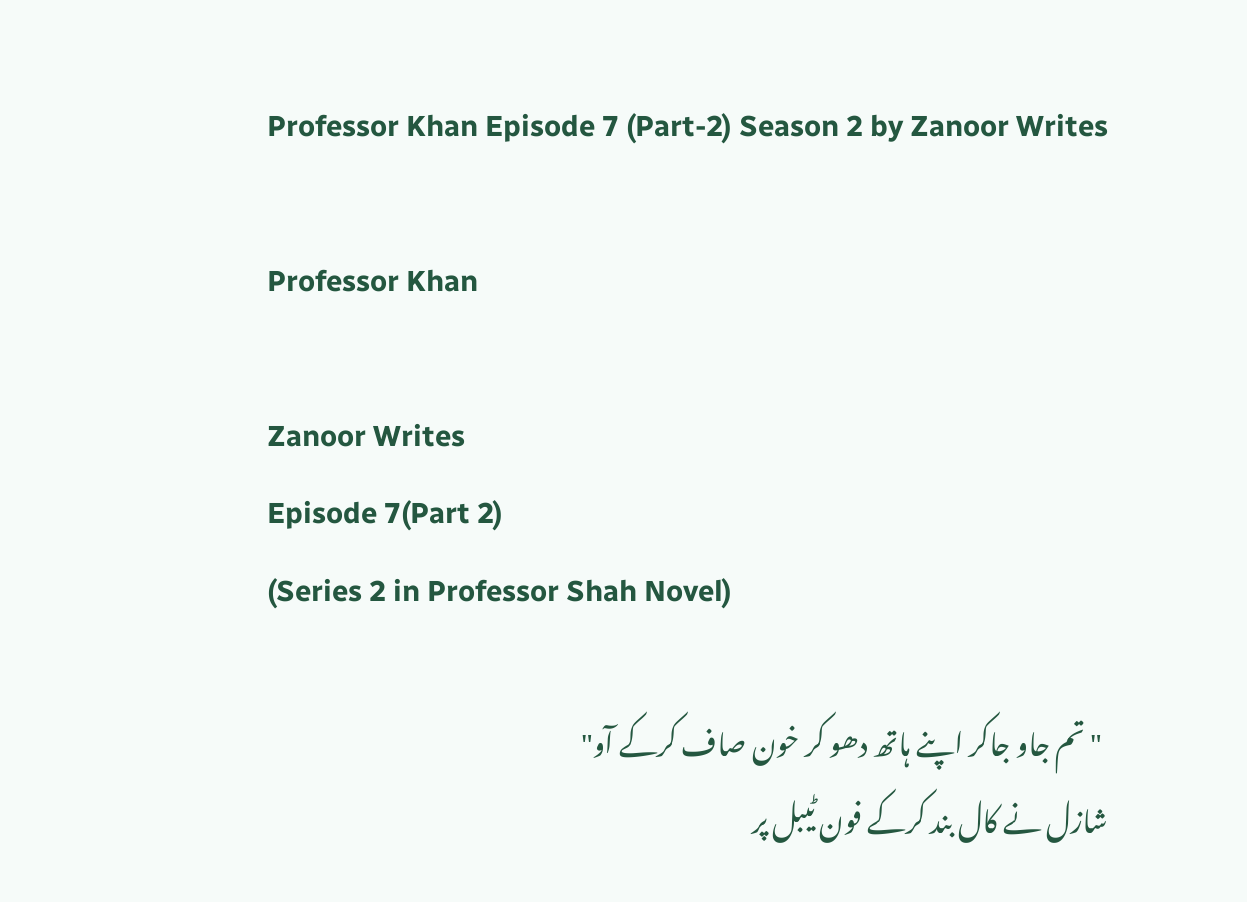Professor Khan Episode 7 (Part-2) Season 2 by Zanoor Writes

Professor Khan

Zanoor Writes
Episode 7(Part 2)
(Series 2 in Professor Shah Novel)

 "تم جاو جاکر اپنے ہاتھ دھو کر خون صاف کرکے آو"
شازل نے کال بند کرکے فون ٹیبل پر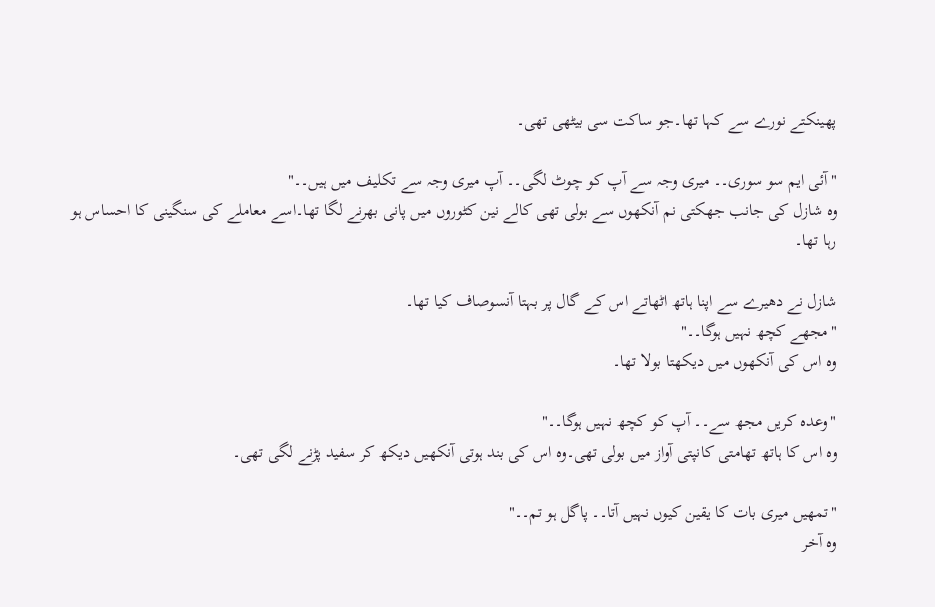پھینکتے نورے سے کہا تھا۔جو ساکت سی بیٹھی تھی۔

"آئی ایم سو سوری۔۔ میری وجہ سے آپ کو چوٹ لگی۔۔ آپ میری وجہ سے تکلیف میں ہیں۔۔"
وہ شازل کی جانب جھکتی نم آنکھوں سے بولی تھی کالے نین کٹوروں میں پانی بھرنے لگا تھا۔اسے معاملے کی سنگینی کا احساس ہو رہا تھا۔

شازل نے دھیرے سے اپنا ہاتھ اٹھاتے اس کے گال پر بہتا آنسوصاف کیا تھا۔
"مجھے کچھ نہیں ہوگا۔۔"
وہ اس کی آنکھوں میں دیکھتا بولا تھا۔

"وعدہ کریں مجھ سے۔۔ آپ کو کچھ نہیں ہوگا۔۔"
وہ اس کا ہاتھ تھامتی کانپتی آواز میں بولی تھی۔وہ اس کی بند ہوتی آنکھیں دیکھ کر سفید پڑنے لگی تھی۔

"تمھیں میری بات کا یقین کیوں نہیں آتا۔۔ پاگل ہو تم۔۔"
وہ آخر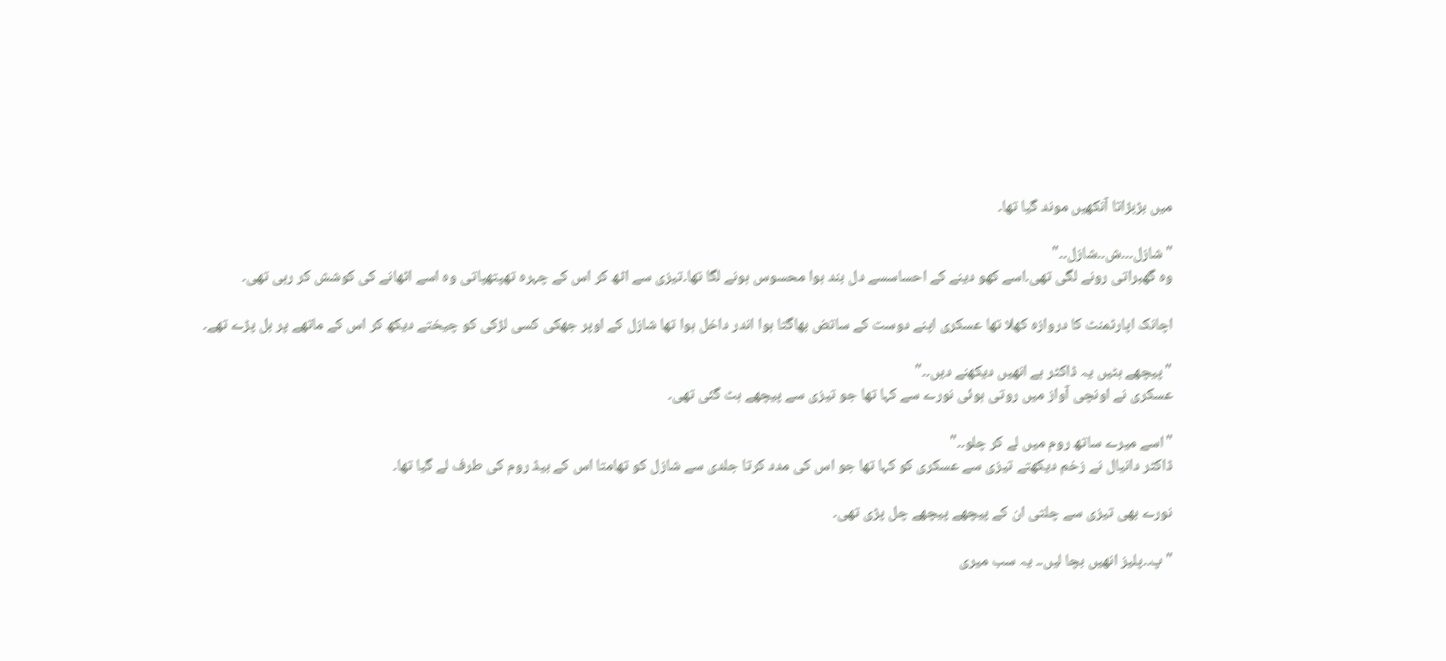میں بڑبڑاتا آنکھیں موند گیا تھا۔

"شازل۔۔۔ش۔۔شازل۔۔"
وہ گھبراتی رونے لگی تھی۔اسے کھو دینے کے احساسسے دل بند ہوا محسوس ہونے لگا تھا۔تیزی سے اٹھ کر اس کے چہرہ تھپتھپاتی وہ اسے اٹھانے کی کوشش کر رہی تھی۔

اچانک اپارٹمنٹ کا دروازہ کھلا تھا عسکری اپنے دوست کے ساتض بھاگتا ہوا اندر داخل ہوا تھا شازل کے اوپر جھکی کسی لڑکی کو چیختے دیکھ کر اس کے ماتھے پر بل پڑے تھے۔

"پیچھے ہٹیں یہ ڈاکٹر ہے انھیں دیکھنے دیں۔۔"
عسکری نے اونچی آواز میں روتی ہوئی نورے سے کہا تھا جو تیزی سے پیچھے ہٹ گئی تھی۔

"اسے میرے ساتھ روم میں لے کر چلو۔۔"
ڈاکٹر دانیال نے زخم دیکھتے تیزی سے عسکری کو کہا تھا جو اس کی مدد کرتا جلدی سے شازل کو تھامتا اس کے بیڈ روم کی طرف لے گیا تھا۔

نورے بھی تیزی سے چلتی ان کے پیچھے پیچھے چل پڑی تھی۔

"پ۔۔پلیز انھیں بچا لیں۔۔ یہ سب میری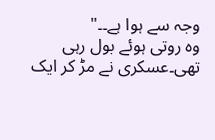وجہ سے ہوا ہے۔۔"
وہ روتی ہوئے بول رہی تھی۔عسکری نے مڑ کر ایک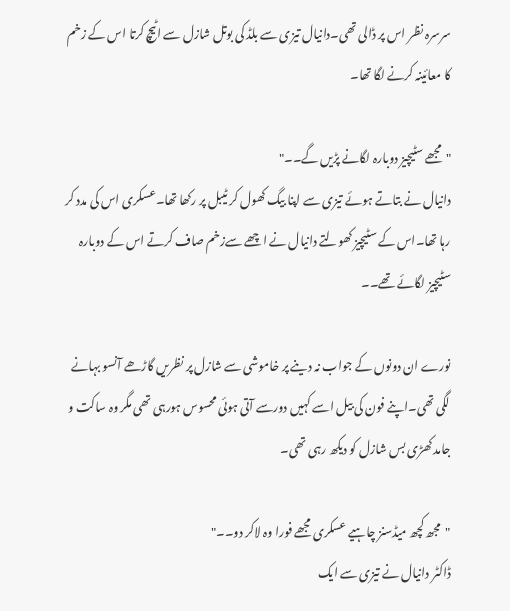سرسرہ نظر اس پر ڈالی تھی۔دانیال تیزی سے بلڈ کی بوتل شازل سے اٹیچ کرتا اس کے زخم کا معائینہ کرنے لگا تھا۔

"مجھے سٹیچیز دوبارہ لگانے پڑیں گے۔۔"
دانیال نے بتاتے ہوئے تیزی سے اپنا بیگ کھول کر ٹیبل پر رکھا تھا۔عسکری اس کی مدد کر رہا تھا۔اس کے سٹیچیز کھولتے دانیال نے اچھے سےزخم صاف کرتے اس کے دوبارہ سٹیچیز لگائے تھے۔۔

نورے ان دونوں کے جواب نہ دینے پر خاموشی سے شازل پر نظریں گاڑھے آنسو بہانے لگی تھی۔اپنے فون کی بیل اسے کہیں دورسے آتی ہوئی محسوس ہورہی تھی مگر وہ ساکت و جامد کھڑی بس شازل کو دیکھ رہی تھی۔

"مجھ کچھ میڈسنز چاہیے عسکری مجھے فورا وہ لاکر دو۔۔"
ڈاکٹر دانیال نے تیزی سے ایک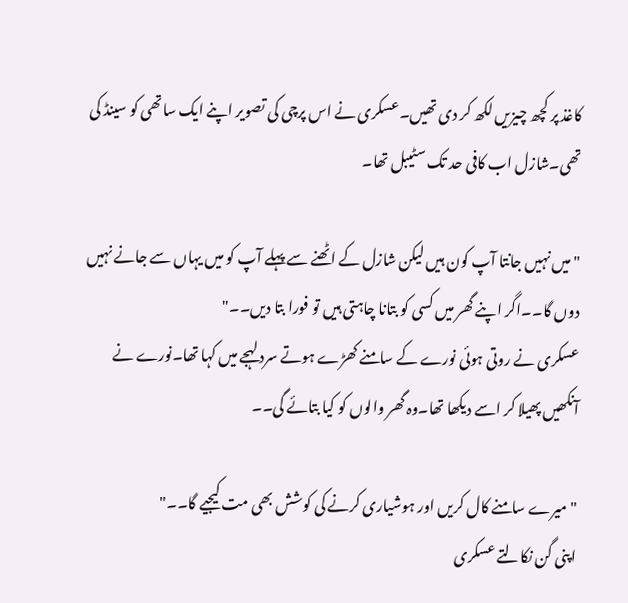کاغذ پر کچھ چیزیں لکھ کر دی تھیں۔عسکری نے اس پرچی کی تصویر اپنے ایک ساتھی کو سینڈ کی تھی۔شازل اب کافی حد تک سٹیبل تھا۔

"میں نہیں جانتا آپ کون ہیں لیکن شازل کے اٹھنے سے پہلے آپ کو میں یہاں سے جانے نہیں دوں گا۔۔اگر اپنے گھر میں کسی کو بتانا چاہتی ہیں تو فورا بتا دیں۔۔"
عسکری نے روتی ہوئی نورے کے سامنے کھڑے ہوتے سرد لہجے میں کہا تھا۔نورے نے آنکھیں پھیلا کر اسے دیکھا تھا۔وہ گھر والوں کو کیا بتائے گی۔۔

"میرے سامنے کال کریں اور ہوشیاری کرنے کی کوشش بھی مت کیجیے گا۔۔"
اپنی گن نکالتے عسکری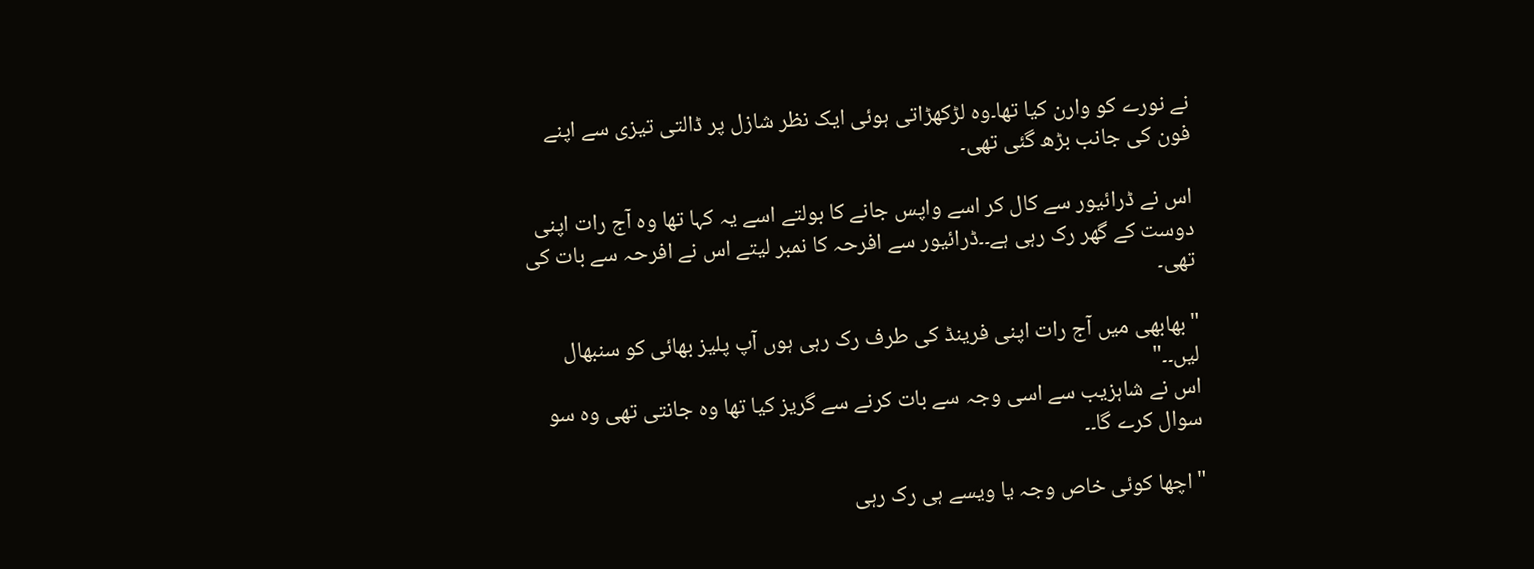نے نورے کو وارن کیا تھا۔وہ لڑکھڑاتی ہوئی ایک نظر شازل پر ڈالتی تیزی سے اپنے فون کی جانب بڑھ گئی تھی۔

اس نے ڈرائیور سے کال کر اسے واپس جانے کا بولتے اسے یہ کہا تھا وہ آج رات اپنی دوست کے گھر رک رہی ہے۔۔ڈرائیور سے افرحہ کا نمبر لیتے اس نے افرحہ سے بات کی تھی۔

"بھابھی میں آج رات اپنی فرینڈ کی طرف رک رہی ہوں آپ پلیز بھائی کو سنبھال لیں۔۔"
اس نے شاہزیب سے اسی وجہ سے بات کرنے سے گریز کیا تھا وہ جانتی تھی وہ سو سوال کرے گا۔۔

"اچھا کوئی خاص وجہ یا ویسے ہی رک رہی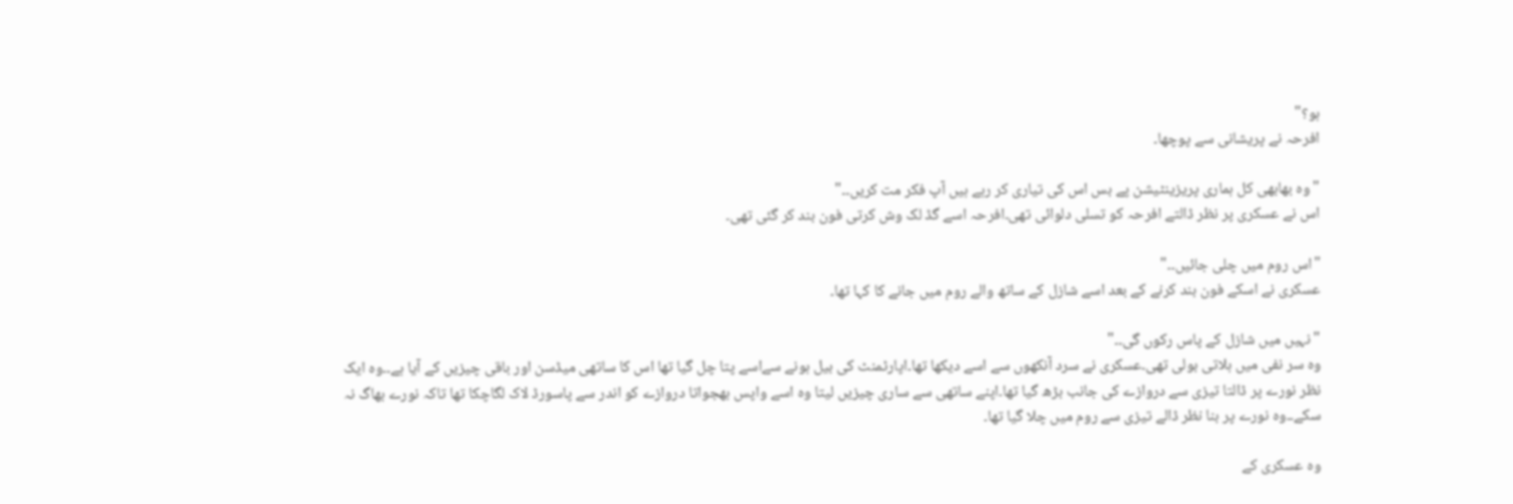ہو؟"
افرحہ نے پریشانی سے پوچھا۔

"وہ بھابھی کل ہماری پریزینٹیشن پے بس اس کی تیاری کر رہے ہیں آپ فکر مت کریں۔۔"
اس نے عسکری پر نظر ڈالتے افرحہ کو تسلی دلوائی تھی۔افرحہ اسے گڈ لک وش کرتی فون بند کر گئی تھی۔

"اس روم میں چلی جائیں۔۔"
عسکری نے اسکے فون بند کرنے کے بعد اسے شازل کے ساتھ والے روم میں جانے کا کہا تھا۔

"نہیں میں شازل کے پاس رکوں گی۔۔"
وہ سر نفی میں ہلاتی بولی تھی۔عسکری نے سرد آنکھوں سے اسے دیکھا تھا۔اپارٹمنٹ کی بیل ہونے سےاسے پتا چل گیا تھا اس کا ساتھی میڈسن اور باقی چیزیں کے آیا ہے۔۔وہ ایک نظر نورے پر ڈالتا تیزی سے دروازے کی جانب بڑھ گیا تھا۔اپنے ساتھی سے ساری چیزیں لیتا وہ اسے واپس بھجواتا دروازے کو اندر سے پاسورڈ لاک لگاچکا تھا تاکہ نورے بھاگ نہ سکے۔۔وہ نورے پر بنا نظر ڈالے تیزی سے روم میں چلا گیا تھا۔

وہ عسکری کے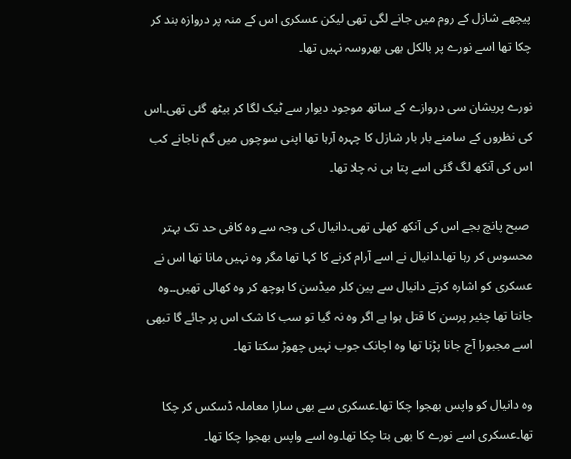پیچھے شازل کے روم میں جانے لگی تھی لیکن عسکری اس کے منہ پر دروازہ بند کر چکا تھا اسے نورے پر بالکل بھی بھروسہ نہیں تھا۔

نورے پریشان سی دروازے کے ساتھ موجود دیوار سے ٹیک لگا کر بیٹھ گئی تھی۔اس کی نظروں کے سامنے بار بار شازل کا چہرہ آرہا تھا اپنی سوچوں میں گم ناجانے کب اس کی آنکھ لگ گئی اسے پتا ہی نہ چلا تھا۔

 صبح پانچ بجے اس کی آنکھ کھلی تھی۔دانیال کی وجہ سے وہ کافی حد تک بہتر محسوس کر رہا تھا۔دانیال نے اسے آرام کرنے کا کہا تھا مگر وہ نہیں مانا تھا اس نے عسکری کو اشارہ کرتے دانیال سے پین کلر میڈسن کا ہوچھ کر وہ کھالی تھیں۔۔وہ جانتا تھا چئیر پرسن کا قتل ہوا ہے اگر وہ نہ گیا تو سب کا شک اس پر جائے گا تبھی اسے مجبورا آج جانا پڑنا تھا وہ اچانک جوب نہیں چھوڑ سکتا تھا۔

وہ دانیال کو واپس بھجوا چکا تھا۔عسکری سے بھی سارا معاملہ ڈسکس کر چکا تھا۔عسکری اسے نورے کا بھی بتا چکا تھا۔وہ اسے واپس بھجوا چکا تھا۔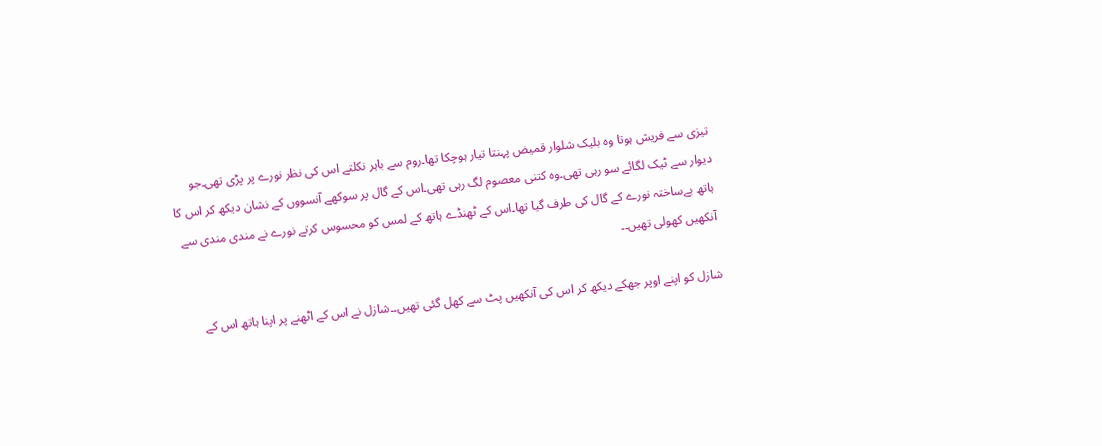تیزی سے فریش ہوتا وہ بلیک شلوار قمیض پہنتا تیار ہوچکا تھا۔روم سے باہر نکلتے اس کی نظر نورے پر پڑی تھی۔جو دیوار سے ٹیک لگائے سو رہی تھی۔وہ کتنی معصوم لگ رہی تھی۔اس کے گال پر سوکھے آنسووں کے نشان دیکھ کر اس کا ہاتھ بےساختہ نورے کے گال کی طرف گیا تھا۔اس کے ٹھنڈے ہاتھ کے لمس کو محسوس کرتے نورے نے مندی مندی سے آنکھیں کھولی تھیں۔۔

شازل کو اپنے اوپر جھکے دیکھ کر اس کی آنکھیں پٹ سے کھل گئی تھیں۔۔شازل نے اس کے اٹھنے پر اپنا ہاتھ اس کے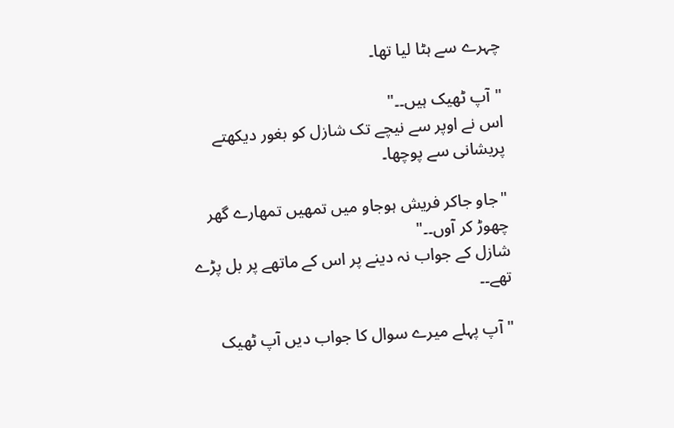چہرے سے ہٹا لیا تھا۔

"آپ ٹھیک ہیں۔۔"
اس نے اوپر سے نیچے تک شازل کو بغور دیکھتے پریشانی سے پوچھا۔

"جاو جاکر فریش ہوجاو میں تمھیں تمھارے گھر چھوڑ کر آوں۔۔"
شازل کے جواب نہ دینے پر اس کے ماتھے پر بل پڑے تھے۔۔

"آپ پہلے میرے سوال کا جواب دیں آپ ٹھیک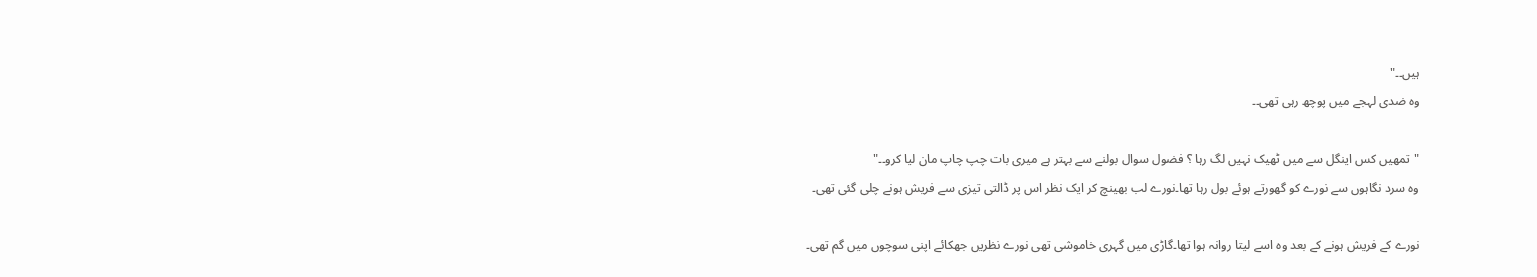ہیں۔۔"
وہ ضدی لہجے میں پوچھ رہی تھی۔۔

"تمھیں کس اینگل سے میں ٹھیک نہیں لگ رہا ؟ فضول سوال بولنے سے بہتر ہے میری بات چپ چاپ مان لیا کرو۔۔"
وہ سرد نگاہوں سے نورے کو گھورتے ہوئے بول رہا تھا۔نورے لب بھینچ کر ایک نظر اس پر ڈالتی تیزی سے فریش ہونے چلی گئی تھی۔

نورے کے فریش ہونے کے بعد وہ اسے لیتا روانہ ہوا تھا۔گاڑی میں گہری خاموشی تھی نورے نظریں جھکائے اپنی سوچوں میں گم تھی۔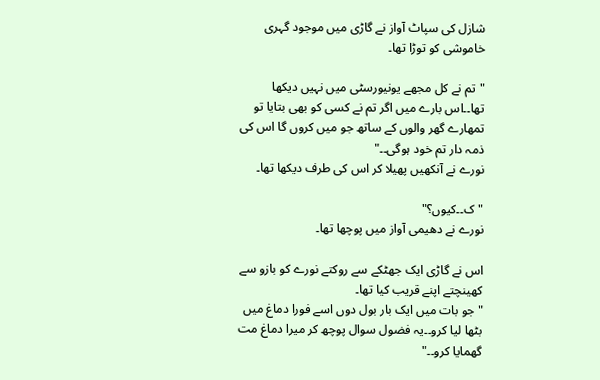شازل کی سپاٹ آواز نے گاڑی میں موجود گہری خاموشی کو توڑا تھا۔

"تم نے کل مجھے یونیورسٹی میں نہیں دیکھا تھا۔۔اس بارے میں اگر تم نے کسی کو بھی بتایا تو تمھارے گھر والوں کے ساتھ جو میں کروں گا اس کی ذمہ دار تم خود ہوگی۔۔"
نورے نے آنکھیں پھیلا کر اس کی طرف دیکھا تھا۔

"ک۔۔کیوں؟"
نورے نے دھیمی آواز میں پوچھا تھا۔

اس نے گاڑی ایک جھٹکے سے روکتے نورے کو بازو سے کھینچتے اپنے قریب کیا تھا۔
"جو بات میں ایک بار بول دوں اسے فورا دماغ میں بٹھا لیا کرو۔۔یہ فضول سوال پوچھ کر میرا دماغ مت گھمایا کرو۔۔"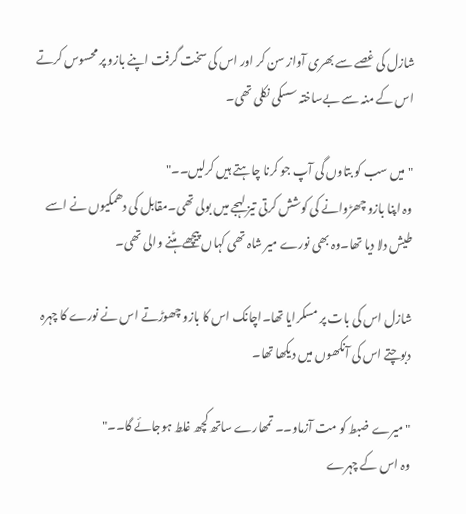شازل کی غصے سے بھری آواز سن کر اور اس کی سخت گرفت اپنے بازو پر محسوس کرتے اس کے منہ سے بےساختہ سسکی نکلی تھی۔

"میں سب کو بتاوں گی آپ جو کرنا چاہتے ہیں کرلیں۔۔"
وہ اپنا بازو چھڑوانے کی کوشش کرتی تیز لہجے میں بولی تھی۔مقابل کی دھمکیوں نے اسے طیش دلا دیا تھا۔وہ بھی نورے میر شاہ تھی کہاں پیچھے ہٹنے والی تھی۔

شازل اس کی بات پر مسکرایا تھا۔اچانک اس کا بازو چھوڑتے اس نے نورے کا چہرہ دبوچتے اس کی آنکھوں میں دیکھا تھا۔

"میرے ضبط کو مت آزماو۔۔ تمھارے ساتھ کچھ غلط ہوجائے گا۔۔"
وہ اس کے چہرے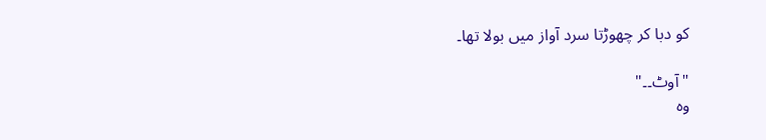کو دبا کر چھوڑتا سرد آواز میں بولا تھا۔

"آوٹ۔۔"
وہ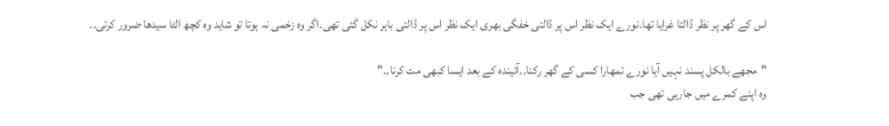اس کے گھر پر نظر ڈالتا غرایا تھا۔نورے ایک نظر اس پر ڈالتی خفگی بھری ایک نظر اس پر ڈالتی باہر نکل گئی تھی۔اگر وہ زخمی نہ ہوتا تو شاید وہ کچھ الٹا سیدھا ضرور کرتی۔۔

"مجھے بالکل پسند نہیں آیا نورے تمھارا کسی کے گھر رکنا۔۔آئیندہ کے بعد ایسا کبھی مت کرنا۔۔"
وہ اپنے کمرے میں جارہی تھی جب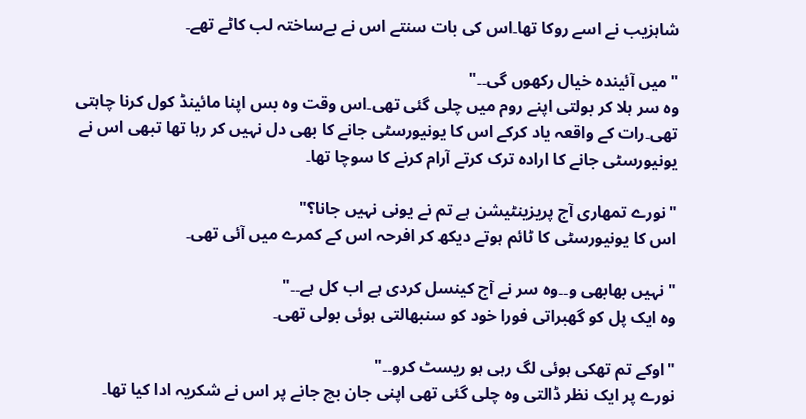شاہزیب نے اسے روکا تھا۔اس کی بات سنتے اس نے بےساختہ لب کاٹے تھے۔

"میں آئیندہ خیال رکھوں گی۔۔"
وہ سر ہلا کر بولتی اپنے روم میں چلی گئی تھی۔اس وقت وہ بس اپنا مائینڈ کول کرنا چاہتی تھی۔رات کے واقعہ یاد کرکے اس کا یونیورسٹی جانے کا بھی دل نہیں کر رہا تھا تبھی اس نے یونیورسٹی جانے کا ارادہ ترک کرتے آرام کرنے کا سوچا تھا۔

"نورے تمھاری آج پریزینٹیشن ہے تم نے یونی نہیں جانا؟"
اس کا یونیورسٹی کا ٹائم ہوتے دیکھ کر افرحہ اس کے کمرے میں آئی تھی۔

"نہیں بھابھی و۔۔وہ سر نے آج کینسل کردی ہے اب کل ہے۔۔"
وہ ایک پل کو گھبراتی فورا خود کو سنبھالتی ہوئی بولی تھی۔

"اوکے تم تھکی ہوئی لگ رہی ہو ریسٹ کرو۔۔"
نورے پر ایک نظر ڈالتی وہ چلی گئی تھی اپنی جان بچ جانے پر اس نے شکریہ ادا کیا تھا۔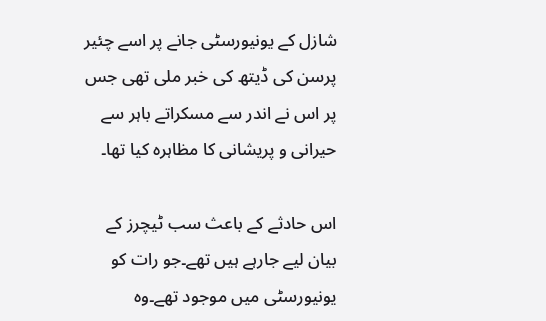شازل کے یونیورسٹی جانے پر اسے چئیر پرسن کی ڈیتھ کی خبر ملی تھی جس پر اس نے اندر سے مسکراتے باہر سے حیرانی و پریشانی کا مظاہرہ کیا تھا۔

اس حادثے کے باعث سب ٹیچرز کے بیان لیے جارہے ہیں تھے۔جو رات کو یونیورسٹی میں موجود تھے۔وہ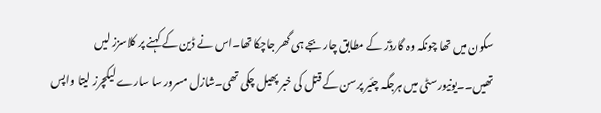سکون میں تھا چونکہ وہ گارڈز کے مطابق چار بجے ہی گھر جاچکا تھا۔اس نے ڈین کے کہنے پر کلاسزز لیں تھیں۔۔یونیورسٹی میں ہرجگہ چئیر پرسن کے قتل کی خبر پھیل چکی تھی۔شازل مسرور سا سارے لیکچرز لیتا واپس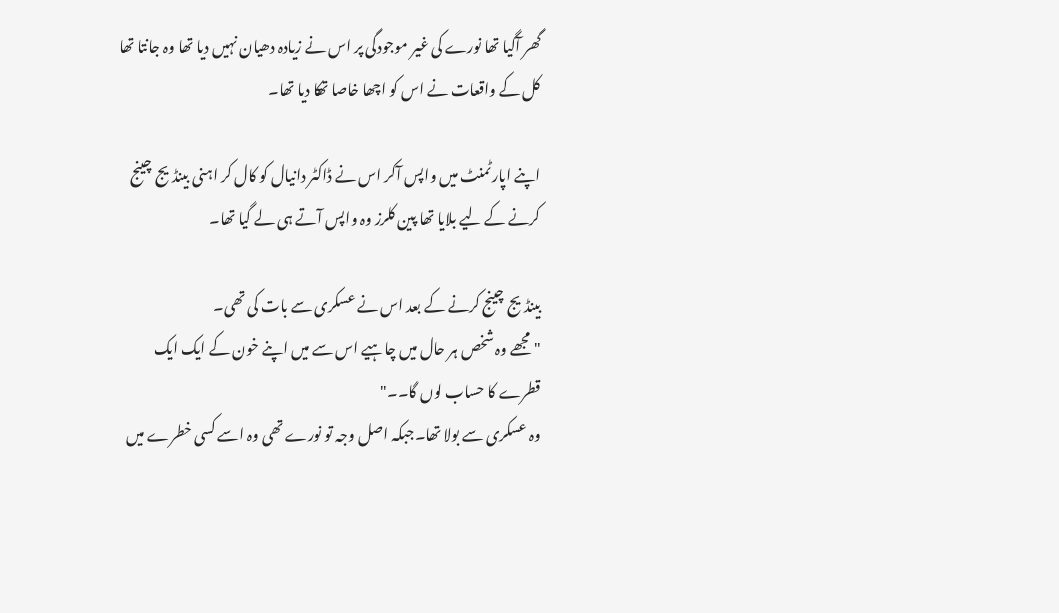گھر آگیا تھا نورے کی غیر موجودگی پر اس نے زیادہ دھیان نہیں دیا تھا وہ جانتا تھا کل کے واقعات نے اس کو اچھا خاصا تھکا دیا تھا۔

اپنے اپارٹمنٹ میں واپس آکر اس نے ڈاکٹر دانیال کو کال کر اہنی بینڈیج چینج کرنے کے لیے بلایا تھا پین کلرز وہ واپس آتے ہی لے گیا تھا۔

بینڈیج چینج کرنے کے بعد اس نے عسکری سے بات کی تھی۔
"مجھے وہ شخص ہر حال میں چاہیے اس سے میں اپنے خون کے ایک ایک قطرے کا حساب لوں گا۔۔"
وہ عسکری سے بولا تھا۔جبکہ اصل وجہ تو نورے تھی وہ اسے کسی خطرے میں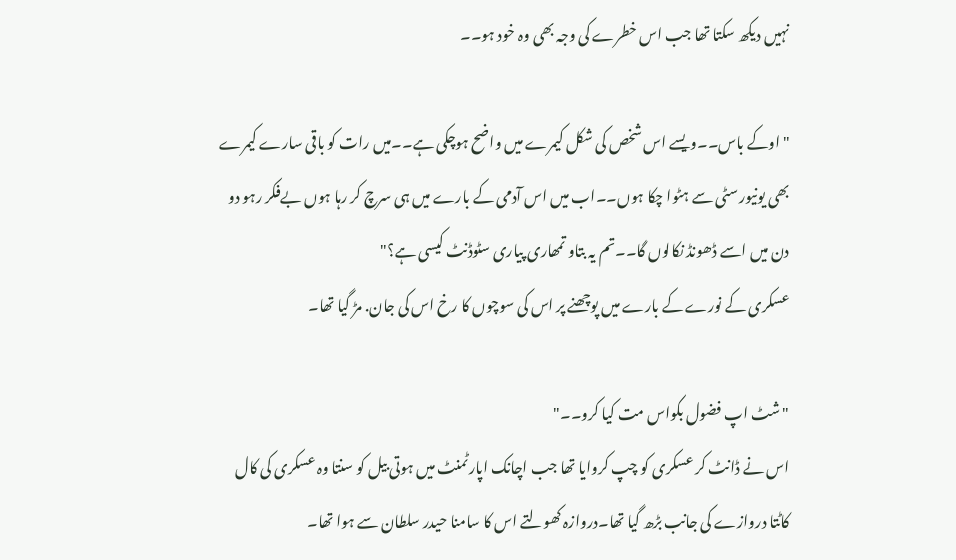نہیں دیکھ سکتا تھا جب اس خطرے کی وجہ بھی وہ خود ہو۔۔

"اوکے باس۔۔ویسے اس شخص کی شکل کیمرے میں واضح ہوچکی ہے۔۔میں رات کو باقی سارے کیمرے بھی یونیورسٹی سے ہٹوا چکا ہوں۔۔اب میں اس آدمی کے بارے میں ہی سرچ کر رہا ہوں بےفکر رہو دو دن میں اسے ڈھونڈ نکالوں گا۔۔تم یہ بتاو تمھاری پیاری سٹوڈنٹ کیسی ہے؟"
عسکری کے نورے کے بارے میں پوچھنے پر اس کی سوچوں کا رخ اس کی جان. مڑ گیا تھا۔

"شٹ اپ فضول بکواس مت کیا کرو۔۔"
اس نے ڈانٹ کر عسکری کو چپ کروایا تھا جب اچانک اپارٹمنٹ میں ہوتی بیل کو سنتا وہ عسکری کی کال کاٹتا دروازے کی جانب بڑھ گیا تھا۔دروازہ کھولتے اس کا سامنا حیدر سلطان سے ہوا تھا۔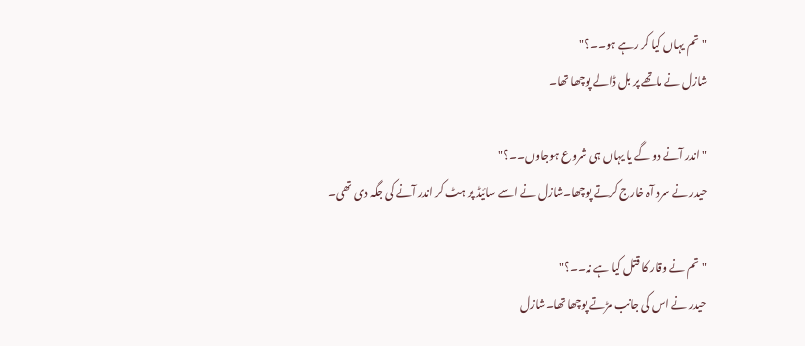"تم یہاں کیا کر رہے ہو۔۔؟"
شازل نے ماتھے پر بل ڈالے پوچھا تھا۔

"اندر آنے دو گے یا یہاں ہی شروع ہوجاوں۔۔؟"
حیدر نے سرد آہ خارج کرتے پوچھا۔شازل نے اسے سائیڈ پر ہٹ کر اندر آنے کی جگہ دی تھی۔

"تم نے وقار کا قتل کیا ہے نہ۔۔؟"
حیدر نے اس کی جانب مڑتے پوچھا تھا۔شازل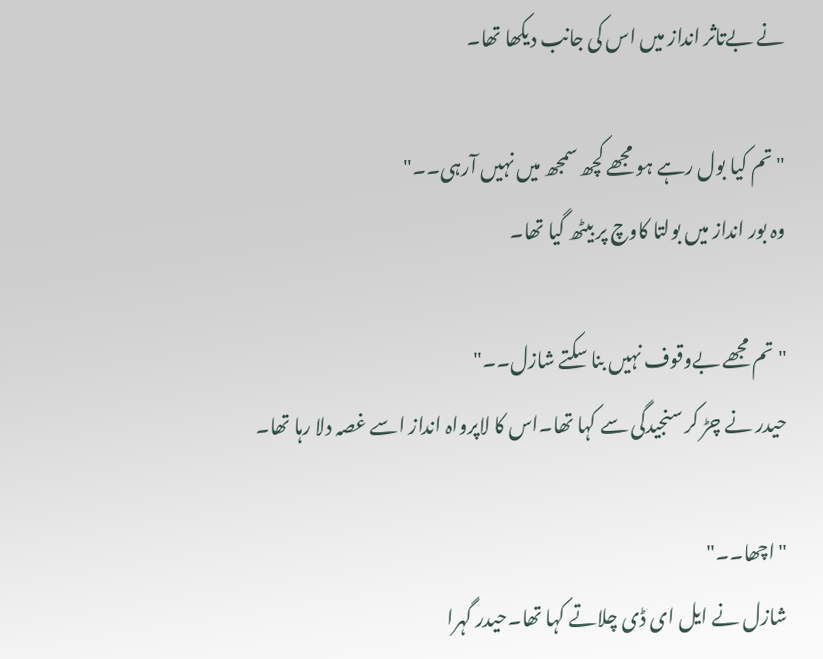نے بےتاثر انداز میں اس کی جانب دیکھا تھا۔

"تم کیا بول رہے ہو مجھے کچھ سمجھ میں نہیں آرہی۔۔"
وہ بور انداز میں بولتا کاوچ پر بیٹھ گیا تھا۔

"تم مجھے بےوقوف نہیں بنا سکتے شازل۔۔"
حیدر نے چڑ کر سنجیدگی سے کہا تھا۔اس کا لاپرواہ انداز اسے غصہ دلا رہا تھا۔

"اچھا۔۔"
شازل نے ایل ای ڈی چلاتے کہا تھا۔حیدر گہرا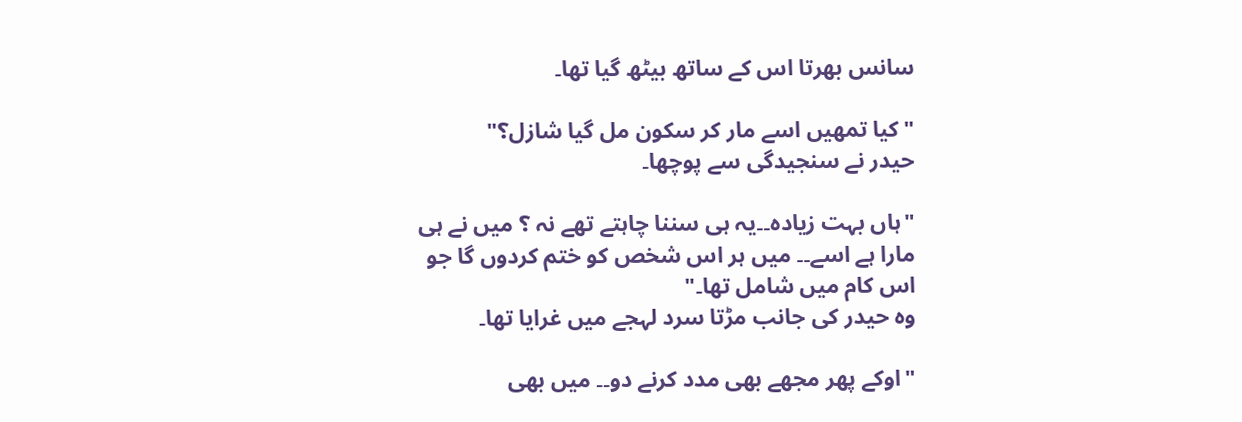سانس بھرتا اس کے ساتھ بیٹھ گیا تھا۔

"کیا تمھیں اسے مار کر سکون مل گیا شازل؟"
حیدر نے سنجیدگی سے پوچھا۔

"ہاں بہت زیادہ۔۔یہ ہی سننا چاہتے تھے نہ ؟ میں نے ہی مارا ہے اسے۔۔ میں ہر اس شخص کو ختم کردوں گا جو اس کام میں شامل تھا۔"
وہ حیدر کی جانب مڑتا سرد لہجے میں غرایا تھا۔

"اوکے پھر مجھے بھی مدد کرنے دو۔۔ میں بھی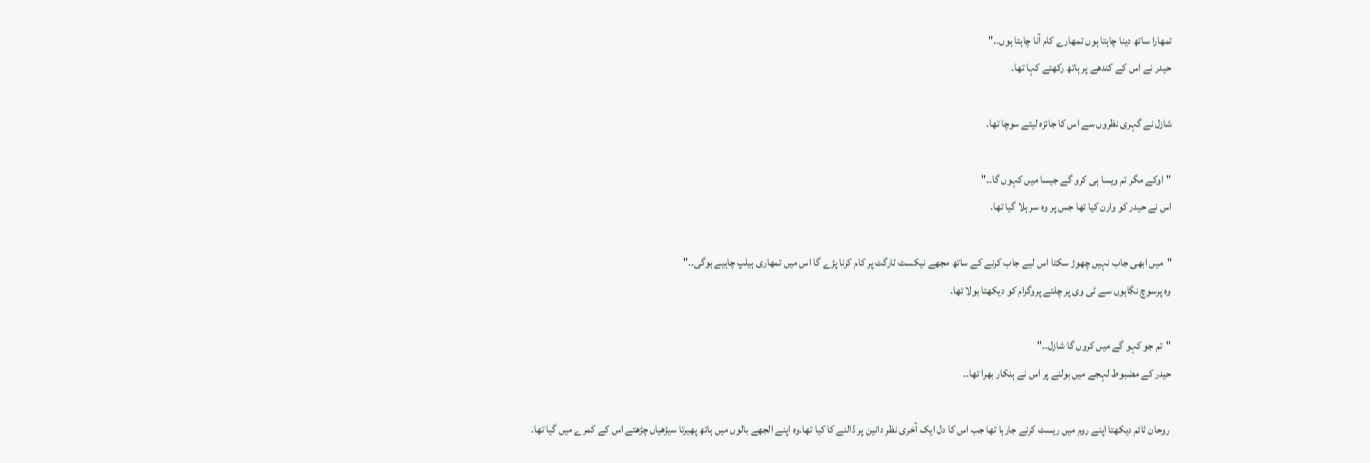تمھارا ساتھ دینا چاہتا ہوں تمھارے کام آنا چاہتا ہوں۔۔"
حیدر نے اس کے کندھے پر ہاتھ رکھتے کہا تھا۔

شازل نے گہری نظروں سے اس کا جائزہ لیتے سوچا تھا۔

"اوکے مگر تم ویسا ہی کرو گے جیسا میں کہوں گا۔۔"
اس نے حیدر کو وارن کیا تھا جس پر وہ سر ہلا گیا تھا۔

"میں ابھی جاب نہیں چھوڑ سکتا اس لیے جاب کرنے کے ساتھ مجھے نیکسٹ ٹارگٹ پر کام کرنا پڑے گا اس میں تمھاری ہیلپ چاہیے ہوگی۔۔"
وہ پرسوچ نگاہوں سے ٹی وی پر چلتے پروگرام کو دیکھتا بولا تھا۔

"تم جو کہو گے میں کروں گا شازل۔۔"
حیدر کے مضبوط لہجے میں بولنے پر اس نے ہنکار بھرا تھا۔۔

 روحان ٹائم دیکھتا اپنے روم میں ریسٹ کرنے جارہا تھا جب اس کا دل ایک آخری نظر دانین پر ڈالنے کا کیا تھا۔وہ اپنے الجھے بالوں میں ہاتھ پھیرتا سیڑھیاں چڑھتے اس کے کمرے میں گیا تھا۔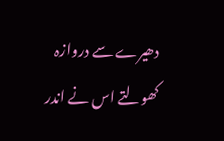دھیرے سے دروازہ کھولتے اس نے اندر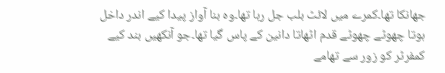جھانکا تھا۔کمرے میں لائٹ بلب جل رہا تھا۔وہ بنا آواز پیدا کیے اندر داخل ہوتا چھوٹے چھوٹے قدم اٹھاتا دانین کے پاس گیا تھا۔جو آنکھیں بند کیے کمفرٹر کو زور سے تھامے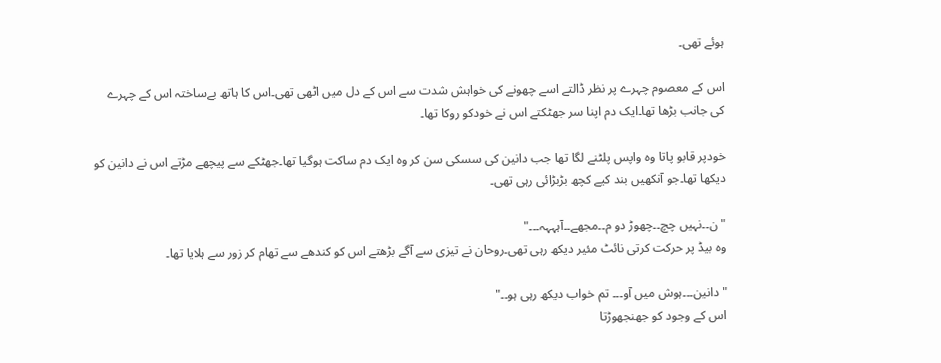ہوئے تھی۔

اس کے معصوم چہرے پر نظر ڈالتے اسے چھونے کی خواہش شدت سے اس کے دل میں اٹھی تھی۔اس کا ہاتھ بےساختہ اس کے چہرے کی جانب بڑھا تھا۔ایک دم اپنا سر جھٹکتے اس نے خودکو روکا تھا۔

خودپر قابو پاتا وہ واپس پلٹنے لگا تھا جب دانین کی سسکی سن کر وہ ایک دم ساکت ہوگیا تھا۔جھٹکے سے پیچھے مڑتے اس نے دانین کو دیکھا تھا۔جو آنکھیں بند کیے کچھ بڑبڑائی رہی تھی۔

"ن۔۔نہیں چچ۔۔چھوڑ دو م۔۔مجھے۔۔آہہہہ۔۔۔"
وہ بیڈ پر حرکت کرتی نائٹ مئیر دیکھ رہی تھی۔روحان نے تیزی سے آگے بڑھتے اس کو کندھے سے تھام کر زور سے ہلایا تھا۔

"دانین۔۔۔ہوش میں آو۔۔۔ تم خواب دیکھ رہی ہو۔۔"
اس کے وجود کو جھنجھوڑتا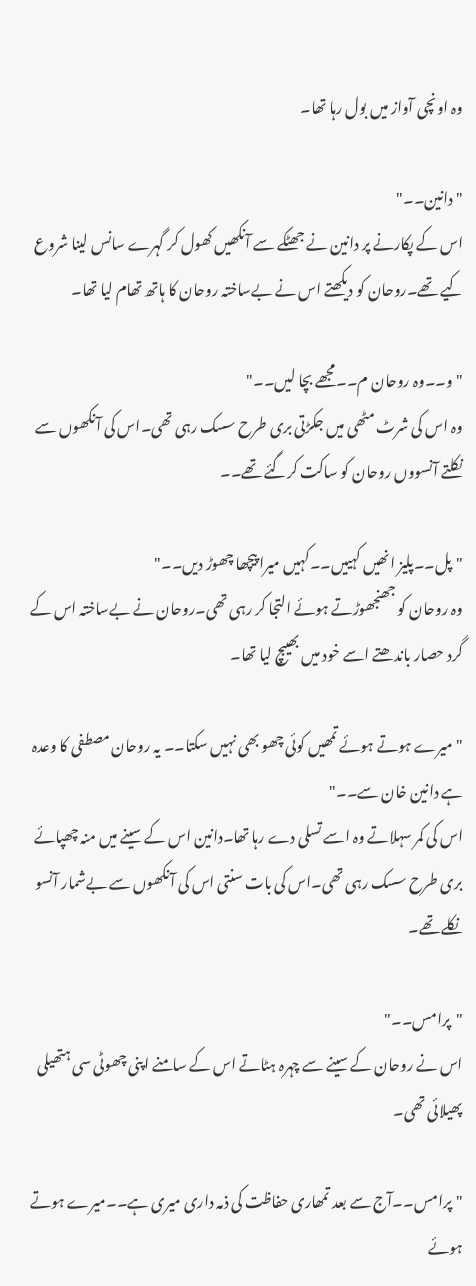وہ اونچی آواز میں بول رہا تھا۔

"دانین۔۔"
اس کے پکارنے پر دانین نے جھٹکے سے آنکھیں کھول کر گہرے سانس لینا شروع کیے تھے۔روحان کو دیکھتے اس نے بےساختہ روحان کا ہاتھ تھام لیا تھا۔

"و۔۔وہ روحان م۔۔مجھے بچا لیں۔۔"
وہ اس کی شرٹ مٹھی میں جکڑتی بری طرح سسک رہی تھی۔اس کی آنکھوں سے نکلتے آنسووں روحان کو ساکت کرگئے تھے۔۔

"پل۔۔پلیز انھیں کہییں۔۔کہیں میرا پیچھا چھوڑ دیں۔۔"
وہ روحان کو جھنجھوڑتے ہوئے التجا کر رہی تھی۔روحان نے بےساختہ اس کے گرد حصار باندھتے اسے خود میں بھیبچ لیا تھا۔

"میرے ہوتے ہوئے تمھیں کوئی چھو بھی نہیں سکتا۔۔ یہ روحان مصطفی کا وعدہ ہے دانین خان سے۔۔"
اس کی کمر سہلاتے وہ اسے تسلی دے رہا تھا۔دانین اس کے سینے میں منہ چھپائے بری طرح سسک رہی تھی۔اس کی بات سنتی اس کی آنکھوں سے بےشمار آنسو نکلے تھے۔

"پرامس۔۔"
اس نے روحان کے سینے سے چہرہ ہٹاتے اس کے سامنے اپنی چھوٹی سی ہتھیلی پھیلائی تھی۔

"پرامس۔۔آج سے بعد تمھاری حفاظت کی ذمہ داری میری ہے۔۔میرے ہوتے ہوئے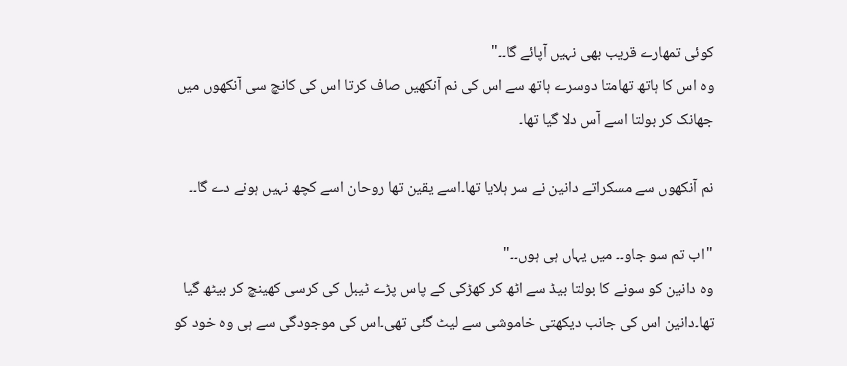کوئی تمھارے قریب بھی نہیں آپائے گا۔۔"
وہ اس کا ہاتھ تھامتا دوسرے ہاتھ سے اس کی نم آنکھیں صاف کرتا اس کی کانچ سی آنکھوں میں جھانک کر بولتا اسے آس دلا گیا تھا۔

نم آنکھوں سے مسکراتے دانین نے سر ہلایا تھا۔اسے یقین تھا روحان اسے کچھ نہیں ہونے دے گا۔۔

"اب تم سو جاو۔۔ میں یہاں ہی ہوں۔۔"
وہ دانین کو سونے کا بولتا بیڈ سے اٹھ کر کھڑکی کے پاس پڑے ٹیبل کی کرسی کھینچ کر بیٹھ گیا تھا۔دانین اس کی جانب دیکھتی خاموشی سے لیٹ گئی تھی۔اس کی موجودگی سے ہی وہ خود کو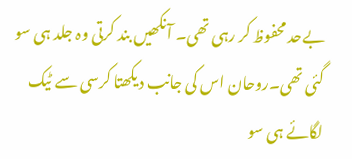بےحد محفوظ کر رہی تھی۔ آنکھیں بند کرتی وہ جلد ہی سو گئی تھی۔روحان اس کی جانب دیکھتا کرسی سے ٹیک لگائے ہی سو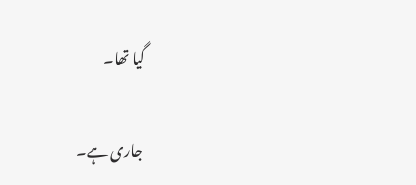گیا تھا۔

 جاری ہے۔